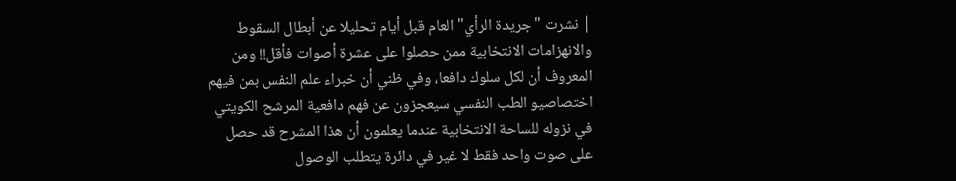| نشرت "جريدة الرأي" العام قبل أيام تحليلا عن أبطال السقوط والانهزامات الانتخابية ممن حصلوا على عشرة أصوات فأقل!! ومن المعروف أن لكل سلوك دافعا، وفي ظني أن خبراء علم النفس بمن فيهم اختصاصيو الطب النفسي سيعجزون عن فهم دافعية المرشح الكويتي في نزوله للساحة الانتخابية عندما يعلمون أن هذا المشرح قد حصل على صوت واحد فقط لا غير في دائرة يتطلب الوصول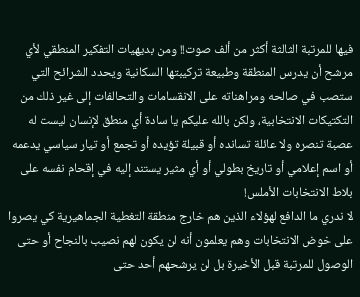فيها للمرتبة الثالثة أكثر من ألف صوت!! ومن بديهيات التفكير المنطقي لأي مرشح أن يدرس المنطقة وطبيعة تركيبتها السكانية ويحدد الشرائح التي ستصب في صالحه ومراهناته على الانقسامات والتحالفات إلى غير ذلك من التكتيكات الانتخابية، ولكن بالله عليكم يا سادة أي منطق لإنسان ليست له عصبة تنصره ولا عائلة تسانده أو قبيلة تؤيده أو تجمع أو تيار سياسي يدعمه أو اسم إعلامي أو تاريخ بطولي أو أي مثير يستند إليه في إقحام نفسه على بلاط الانتخابات الأملس!
لا ندري ما الدافع لهؤلاء الذين هم خارج منطقة التغطية الجماهيرية كي يصروا على خوض الانتخابات وهم يعلمون أنه لن يكون لهم نصيب بالنجاح أو حتى الوصول للمرتبة قبل الأخيرة بل لن يرشحهم أحد حتى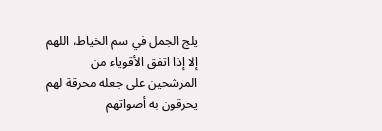يلج الجمل في سم الخياط، اللهم إلا إذا اتفق الأقوياء من المرشحين على جعله محرقة لهم يحرقون به أصواتهم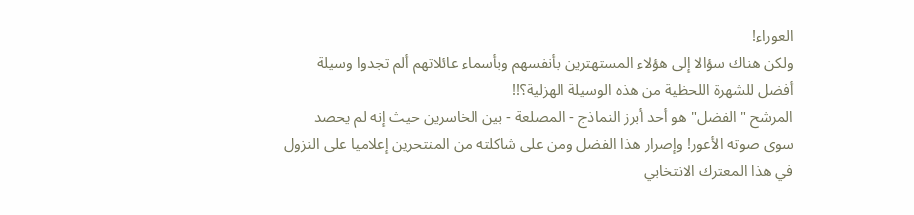العوراء!
ولكن هناك سؤالا إلى هؤلاء المستهترين بأنفسهم وبأسماء عائلاتهم ألم تجدوا وسيلة أفضل للشهرة اللحظية من هذه الوسيلة الهزلية؟!!
المرشح "الفضل" هو أحد أبرز النماذج - المصلعة - بين الخاسرين حيث إنه لم يحصد سوى صوته الأعور! وإصرار هذا الفضل ومن على شاكلته من المنتحرين إعلاميا على النزول في هذا المعترك الانتخابي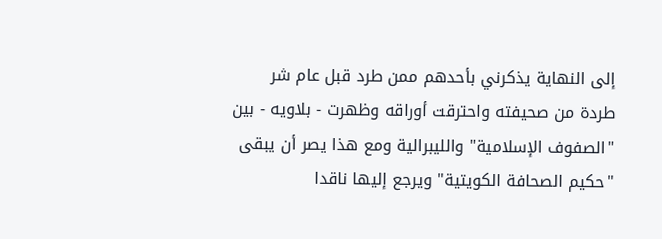إلى النهاية يذكرني بأحدهم ممن طرد قبل عام شر طردة من صحيفته واحترقت أوراقه وظهرت - بلاويه - بين "الصفوف الإسلامية" والليبرالية ومع هذا يصر أن يبقى "حكيم الصحافة الكويتية" ويرجع إليها ناقدا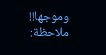وموجها!!
ملاحظة: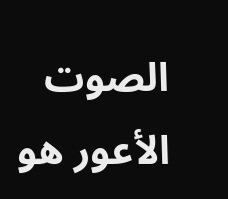الصوت الأعور هو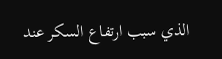الذي سبب ارتفاع السكر عند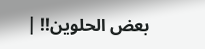بعض الحلوين!! |